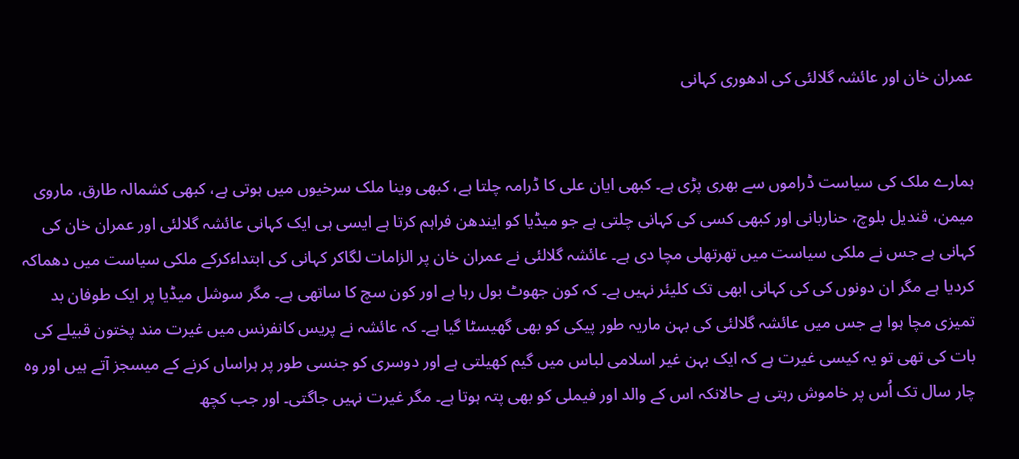عمران خان اور عائشہ گلالئی کی ادھوری کہانی


ہمارے ملک کی سیاست ڈراموں سے بھری پڑی ہے۔ کبھی ایان علی کا ڈرامہ چلتا ہے، کبھی وینا ملک سرخیوں میں ہوتی ہے، کبھی کشمالہ طارق، ماروی میمن، قندیل بلوچ، حناربانی اور کبھی کسی کی کہانی چلتی ہے جو میڈیا کو ایندھن فراہم کرتا ہے ایسی ہی ایک کہانی عائشہ گلالئی اور عمران خان کی کہانی ہے جس نے ملکی سیاست میں تھرتھلی مچا دی ہے۔ عائشہ گلالئی نے عمران خان پر الزامات لگاکر کہانی کی ابتداءکرکے ملکی سیاست میں دھماکہ کردیا ہے مگر ان دونوں کی کی کہانی ابھی تک کلیئر نہیں ہے۔ کہ کون جھوٹ بول رہا ہے اور کون سچ کا ساتھی ہے۔ مگر سوشل میڈیا پر ایک طوفان بد تمیزی مچا ہوا ہے جس میں عائشہ گلالئی کی بہن ماریہ طور پیکی کو بھی گھیسٹا گیا ہے۔ کہ عائشہ نے پریس کانفرنس میں غیرت مند پختون قبیلے کی بات کی تھی تو یہ کیسی غیرت ہے کہ ایک بہن غیر اسلامی لباس میں گیم کھیلتی ہے اور دوسری کو جنسی طور پر ہراساں کرنے کے میسجز آتے ہیں اور وہ چار سال تک اُس پر خاموش رہتی ہے حالانکہ اس کے والد اور فیملی کو بھی پتہ ہوتا ہے۔ مگر غیرت نہیں جاگتی۔ اور جب کچھ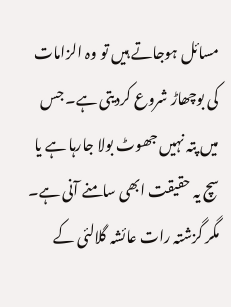مسائل ہوجاتے ہیں تو وہ الزامات کی بوچھاڑ شروع کردیتی ہے۔ جس میں پتہ نہیں جھوٹ بولا جارہا ہے یا سچ یہ حقیقت ابھی سامنے آنی ہے۔ مگر گزشتہ رات عائشہ گلالئی کے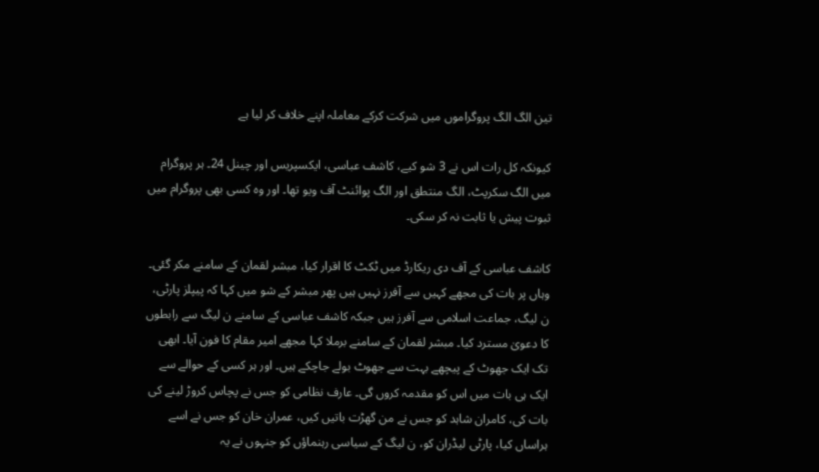تین الگ الگ پروگراموں میں شرکت کرکے معاملہ اپنے خلاف کر لیا ہے

کیونکہ کل رات اس نے 3 شو کیے، کاشف عباسی، ایکسپریس اور چینل 24۔ ہر پروگرام میں الگ سکرپٹ، الگ منتطق اور الگ پوائنٹ آف ویو تھا۔ اور وہ کسی بھی پروگرام میں ثبوت پیش یا ثابت نہ کر سکی۔

کاشف عباسی کے آف دی ریکارڈ میں ٹکٹ کا اقرار کیا، مبشر لقمان کے سامنے مکر گئی۔ وہاں پر بات کی مجھے کہیں سے آفرز نہیں ہیں پھر مبشر کے شو میں کہا کہ پیپلز پارٹی، ن لیگ، جماعت اسلامی سے آفرز ہیں جبکہ کاشف عباسی کے سامنے ن لیگ سے رابطوں کا دعویٰ مسترد کیا۔ مبشر لقمان کے سامنے برملا کہا مجھے امیر مقام کا فون آیا۔ ابھی تک ایک جھوٹ کے پیچھے بہت سے جھوٹ بولے جاچکے ہیں۔ اور ہر کسی کے حوالے سے ایک ہی بات میں اس کو مقدمہ کروں گی۔ عارف نظامی کو جس نے پچاس کروڑ لینے کی بات کی، کامران شاہد کو جس نے من گھڑت باتیں کیں، عمران خان کو جس نے اسے ہراساں کیا، پارٹی لیڈران کو، ن لیگ کے سیاسی رہنماؤں کو جنہوں نے یہ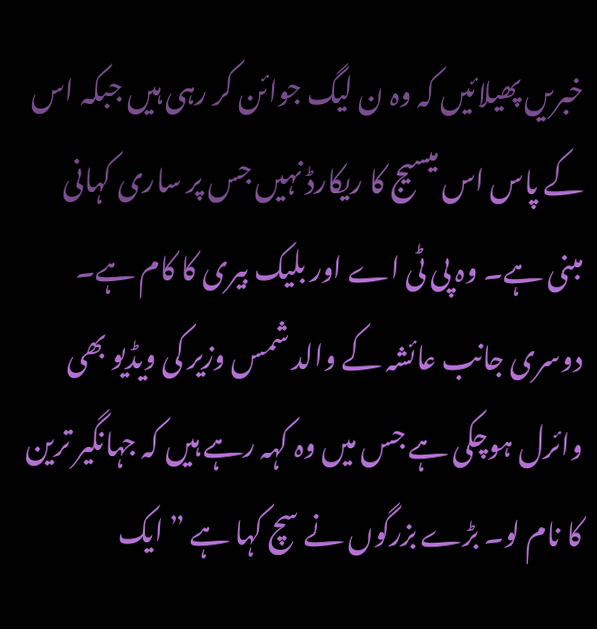خبریں پھیلائیں کہ وہ ن لیگ جوائن کر رہی ہیں جبکہ اس کے پاس اس میسیج کا ریکارڈ نہیں جس پر ساری کہانی مبنی ہے۔ وہ پی ٹی اے اور بلیک بیری کا کام ہے۔ دوسری جانب عائشہ کے والد شمس وزیر کی ویڈیو بھی وائرل ہوچکی ہے جس میں وہ کہہ رہے ہیں کہ جہانگیر ترین کا نام لو۔ بڑے بزرگوں نے سچ کہا ہے ” ایک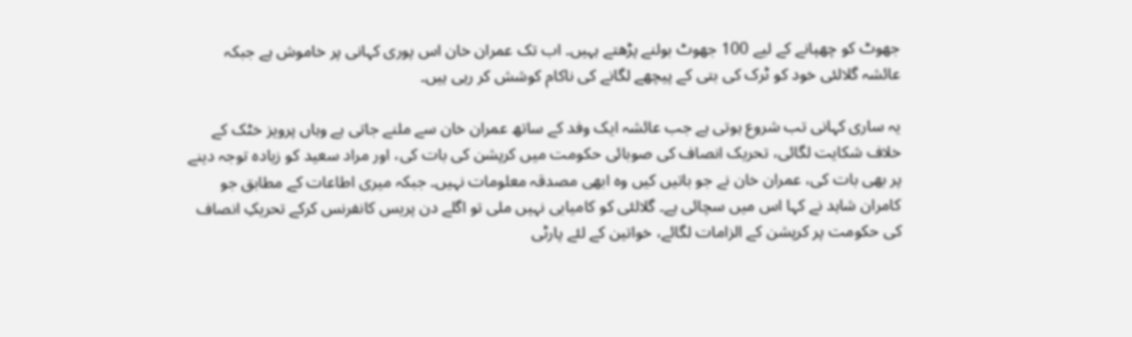جھوٹ کو چھپانے کے لیے 100 جھوٹ بولنے پڑھتے ہہیں۔ اب تک عمران خان اس پوری کہانی پر خاموش ہے جبکہ عائشہ گلالئی خود کو ٹرک کی بتی کے پیچھے لگانے کی ناکام کوشش کر رہی ہیں۔

یہ ساری کہانی تب شروع ہوتی ہے جب عائشہ ایک وفد کے ساتھ عمران خان سے ملنے جاتی ہے وہاں پرویز خٹک کے خلاف شکایت لگائی، تحریک انصاف کی صوبائی حکومت میں کرپشن کی بات کی، اور مراد سعید کو زیادہ توجہ دینے پر بھی بات کی، عمران خان نے جو باتیں کیں وہ ابھی مصدقہ معلومات نہیں۔ جبکہ میری اطاعات کے مطابق جو کامران شاہد نے کہا اس میں سچائی ہے۔ گلالئی کو کامیابی نہیں ملی تو اگلے دن پریس کانفرنس کرکے تحریکِ انصاف کی حکومت پر کرپشن کے الزامات لگائے، خواتین کے لئے پارٹی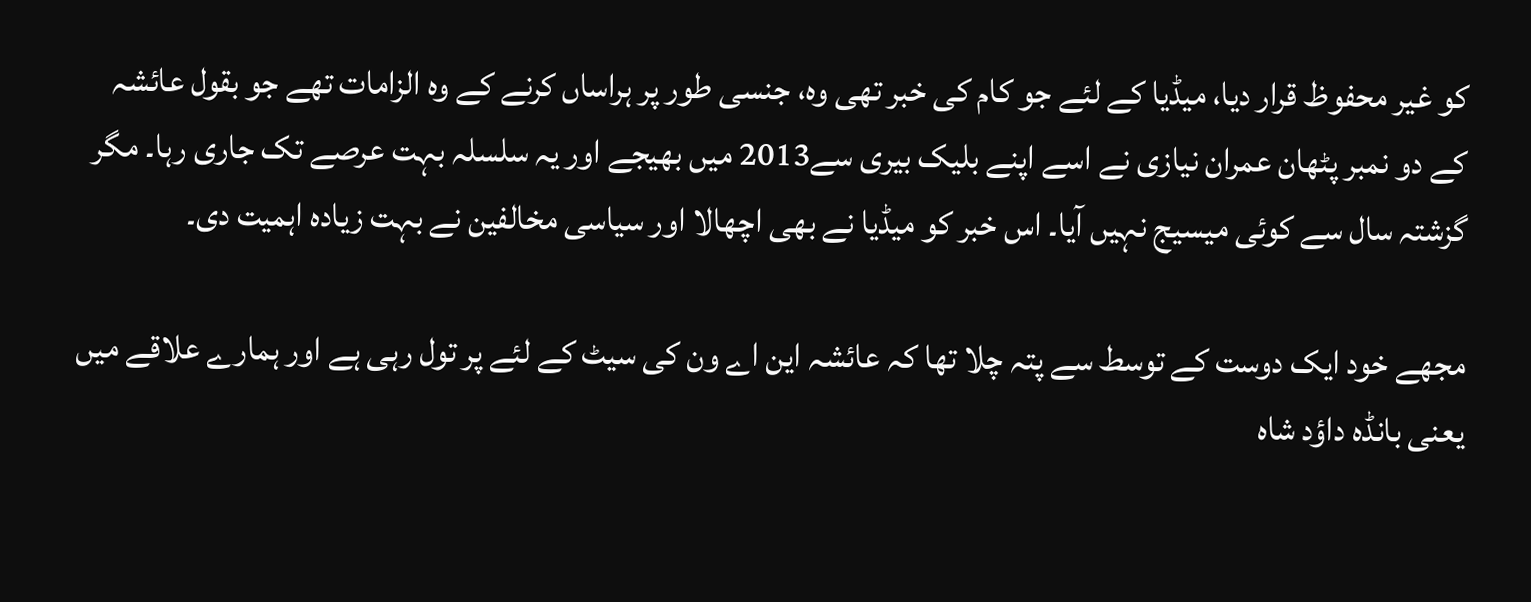کو غیر محفوظ قرار دیا، میڈیا کے لئے جو کام کی خبر تھی وہ، جنسی طور پر ہراساں کرنے کے وہ الزامات تھے جو بقول عائشہ کے دو نمبر پٹھان عمران نیازی نے اسے اپنے بلیک بیری سے2013 میں بھیجے اور یہ سلسلہ بہت عرصے تک جاری رہا۔ مگر گزشتہ سال سے کوئی میسیج نہیں آیا۔ اس خبر کو میڈیا نے بھی اچھالا اور سیاسی مخالفین نے بہت زیادہ اہمیت دی۔

مجھے خود ایک دوست کے توسط سے پتہ چلا تھا کہ عائشہ این اے ون کی سیٹ کے لئے پر تول رہی ہے اور ہمارے علاقے میں یعنی بانڈہ داؤد شاہ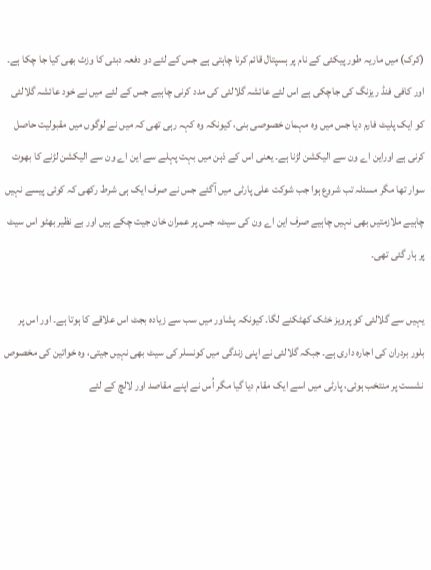(کرک) میں ماریہ طور پیکئی کے نام پر ہسپتال قائم کرنا چاہتی ہے جس کے لئے دو دفعہ دبئی کا وزٹ بھی کیا جا چکا ہے۔ اور کافی فنڈ ریزنگ کی جاچکی ہے اس لئے عائشہ گلالئی کی مدد کرنی چاہیے جس کے لئے میں نے خود عائشہ گلالئی کو ایک پلیٹ فارم دیا جس میں وہ مہمان خصوصی بنی، کیونکہ وہ کہہ رہی تھی کہ میں نے لوگوں میں مقبولیت حاصل کرنی ہے اوراین اے ون سے الیکشن لڑنا ہے۔ یعنی اس کے ذہن میں بہت پہلے سے این اے ون سے الیکشن لڑنے کا بھوت سوار تھا مگر مسئلہ تب شروع ہوا جب شوکت علی پارٹی میں آگئے جس نے صرف ایک ہی شرط رکھی کہ کوئی پیسے نہیں چاہیے ملازمتیں بھی نہیں چاہیے صرف این اے ون کی سیٹ، جس پر عمران خان جیت چکے ہیں اور بے نظیر بھٹو اس سیٹ پر ہار گئی تھی۔

یہیں سے گلالئی کو پرویز خٹک کھٹکنے لگا۔ کیونکہ پشاور میں سب سے زیادہ بجٹ اس علاقے کا ہوتا ہے۔ اور اس پر بلور بردران کی اجارہ داری ہے۔ جبکہ گلالئی نے اپنی زندگی میں کونسلر کی سیٹ بھی نہیں جیتی، وہ خواتین کی مخصوص نشست پر منتخب ہوئی، پارٹی میں اسے ایک مقام دیا گیا مگر اُس نے اپنے مقاصد اور لالچ کے لئے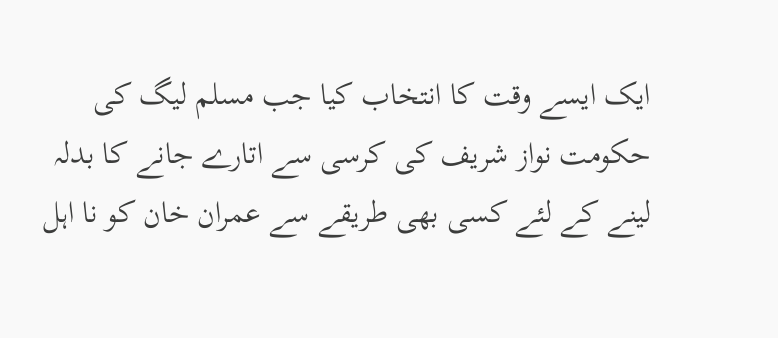ایک ایسے وقت کا انتخاب کیا جب مسلم لیگ کی حکومت نواز شریف کی کرسی سے اتارے جانے کا بدلہ لینے کے لئے کسی بھی طریقے سے عمران خان کو نا اہل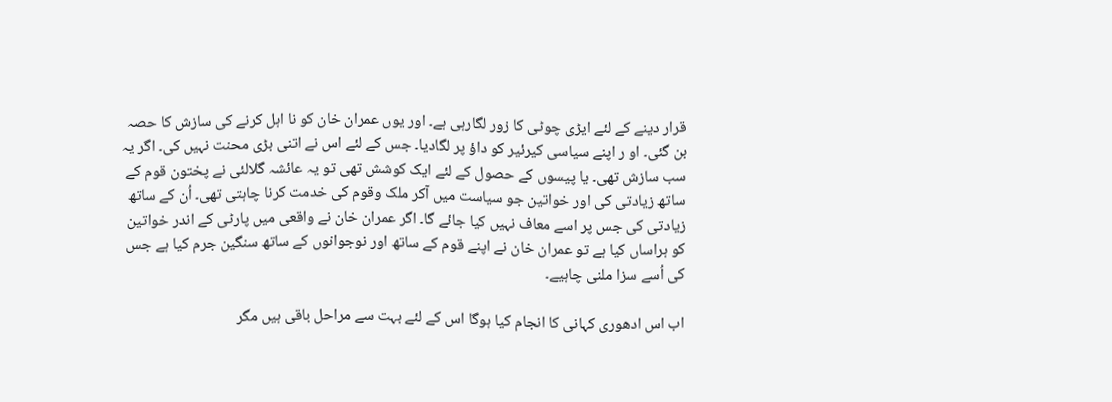قرار دینے کے لئے ایڑی چوٹی کا زور لگارہی ہے۔ اور یوں عمران خان کو نا اہل کرنے کی سازش کا حصہ بن گئی۔ او ر اپنے سیاسی کیرئیر کو داؤ پر لگادیا۔ جس کے لئے اس نے اتنی بڑی محنت نہیں کی۔ اگر یہ سب سازش تھی۔ یا پیسوں کے حصول کے لئے ایک کوشش تھی تو یہ عائشہ گلالئی نے پختون قوم کے ساتھ زیادتی کی اور خواتین جو سیاست میں آکر ملک وقوم کی خدمت کرنا چاہتی تھی۔ اُن کے ساتھ زیادتی کی جس پر اسے معاف نہیں کیا جائے گا۔ اگر عمران خان نے واقعی میں پارٹی کے اندر خواتین کو ہراساں کیا ہے تو عمران خان نے اپنے قوم کے ساتھ اور نوجوانوں کے ساتھ سنگین جرم کیا ہے جس کی اُسے سزا ملنی چاہیے۔

اب اس ادھوری کہانی کا انجام کیا ہوگا اس کے لئے بہت سے مراحل باقی ہیں مگر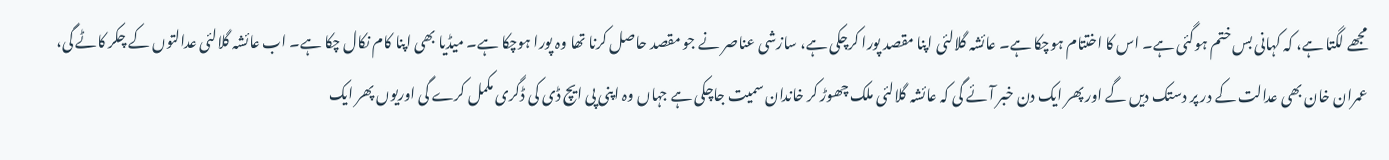مجھے لگتا ہے، کہ کہانی بس ختم ہوگئی ہے۔ اس کا اختتام ہوچکا ہے۔ عائشہ گلالئی اپنا مقصد پورا کرچکی ہے، سازشی عناصر نے جو مقصد حاصل کرنا تھا وہ پورا ہوچکا ہے۔ میڈیا بھی اپنا کام نکال چکا ہے۔ اب عائشہ گلالئی عدالتوں کے چکر کاٹے گی، عمران خان بھی عدالت کے در پر دستک دیں گے اور پھر ایک دن خبر آئے گی کہ عائشہ گلالئی ملک چھوڑ کر خاندان سمیت جاچکی ہے جہاں وہ اپنی پی ایچ ڈی کی ڈگری مکمل کرے گی اوریوں پھر ایک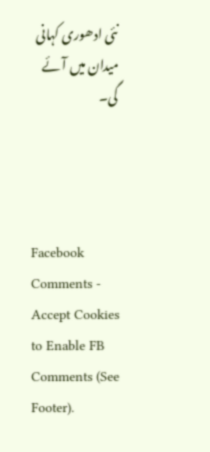نئی ادھوری کہانی میدان میں آئے گی۔




Facebook Comments - Accept Cookies to Enable FB Comments (See Footer).